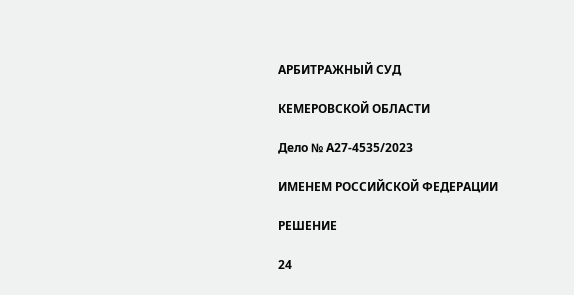АРБИТРАЖНЫЙ СУД

КЕМЕРОВСКОЙ ОБЛАСТИ

Дело № А27-4535/2023

ИМЕНЕМ РОССИЙСКОЙ ФЕДЕРАЦИИ

РЕШЕНИЕ

24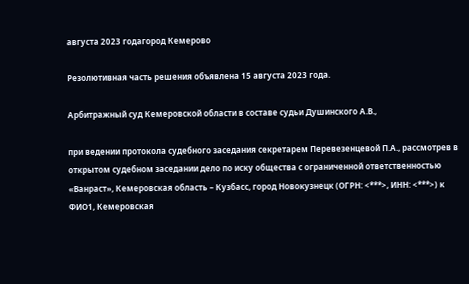августа 2023 годагород Кемерово

Резолютивная часть решения объявлена 15 августа 2023 года.

Арбитражный суд Кемеровской области в составе судьи Душинского А.В.,

при ведении протокола судебного заседания секретарем Перевезенцевой П.А., рассмотрев в открытом судебном заседании дело по иску общества с ограниченной ответственностью «Ванраст», Кемеровская область – Кузбасс, город Новокузнецк (ОГРН: <***>, ИНН: <***>) к ФИО1, Кемеровская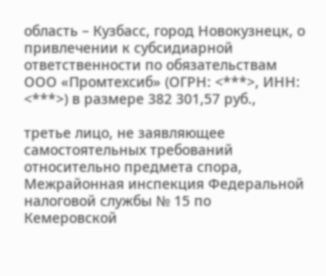область – Кузбасс, город Новокузнецк, о привлечении к субсидиарной ответственности по обязательствам ООО «Промтехсиб» (ОГРН: <***>, ИНН: <***>) в размере 382 301,57 руб.,

третье лицо, не заявляющее самостоятельных требований относительно предмета спора, Межрайонная инспекция Федеральной налоговой службы № 15 по Кемеровской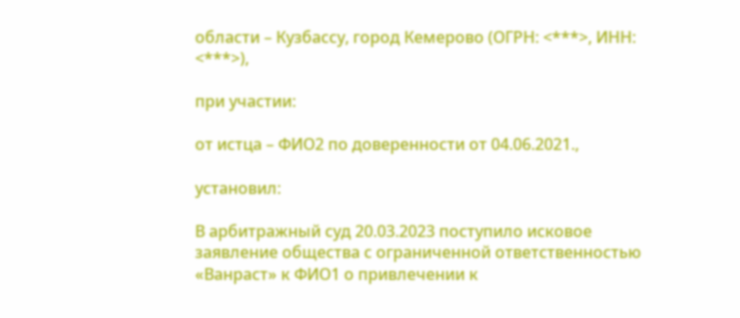области – Кузбассу, город Кемерово (ОГРН: <***>, ИНН: <***>),

при участии:

от истца – ФИО2 по доверенности от 04.06.2021.,

установил:

В арбитражный суд 20.03.2023 поступило исковое заявление общества с ограниченной ответственностью «Ванраст» к ФИО1 о привлечении к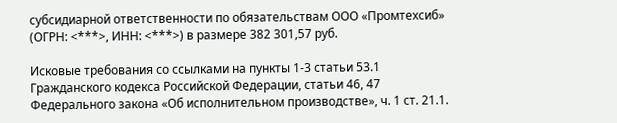субсидиарной ответственности по обязательствам ООО «Промтехсиб» (ОГРН: <***>, ИНН: <***>) в размере 382 301,57 руб.

Исковые требования со ссылками на пункты 1-3 статьи 53.1 Гражданского кодекса Российской Федерации, статьи 46, 47 Федерального закона «Об исполнительном производстве», ч. 1 ст. 21.1.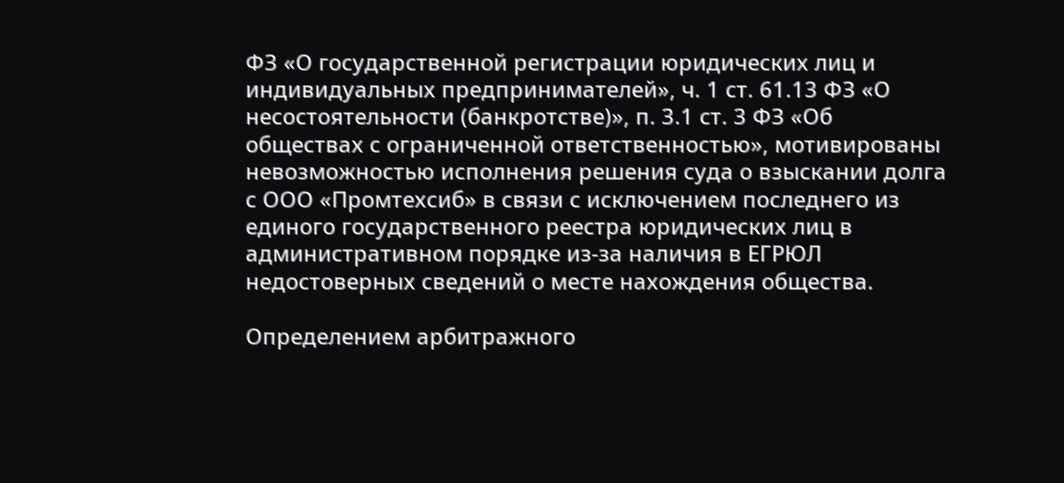ФЗ «О государственной регистрации юридических лиц и индивидуальных предпринимателей», ч. 1 ст. 61.13 ФЗ «О несостоятельности (банкротстве)», п. 3.1 ст. 3 ФЗ «Об обществах с ограниченной ответственностью», мотивированы невозможностью исполнения решения суда о взыскании долга с ООО «Промтехсиб» в связи с исключением последнего из единого государственного реестра юридических лиц в административном порядке из-за наличия в ЕГРЮЛ недостоверных сведений о месте нахождения общества.

Определением арбитражного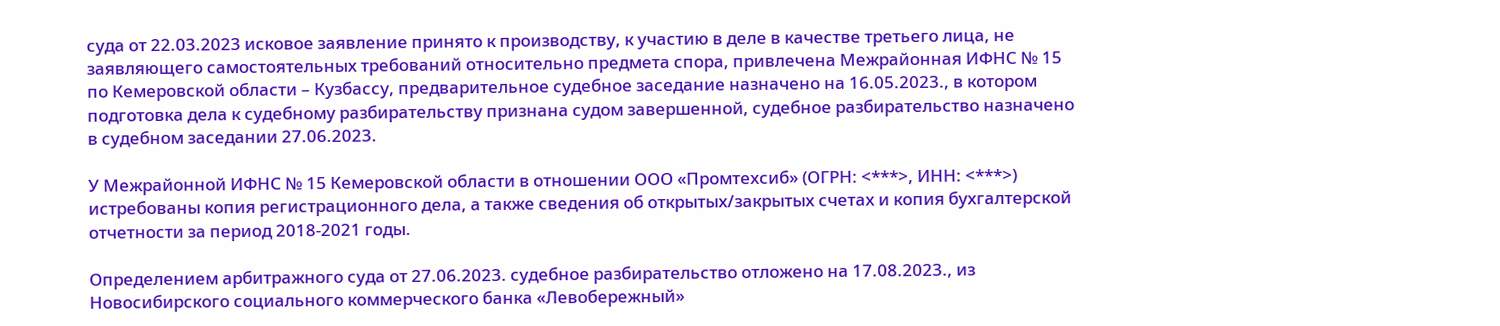суда от 22.03.2023 исковое заявление принято к производству, к участию в деле в качестве третьего лица, не заявляющего самостоятельных требований относительно предмета спора, привлечена Межрайонная ИФНС № 15 по Кемеровской области – Кузбассу, предварительное судебное заседание назначено на 16.05.2023., в котором подготовка дела к судебному разбирательству признана судом завершенной, судебное разбирательство назначено в судебном заседании 27.06.2023.

У Межрайонной ИФНС № 15 Кемеровской области в отношении ООО «Промтехсиб» (ОГРН: <***>, ИНН: <***>) истребованы копия регистрационного дела, а также сведения об открытых/закрытых счетах и копия бухгалтерской отчетности за период 2018-2021 годы.

Определением арбитражного суда от 27.06.2023. судебное разбирательство отложено на 17.08.2023., из Новосибирского социального коммерческого банка «Левобережный»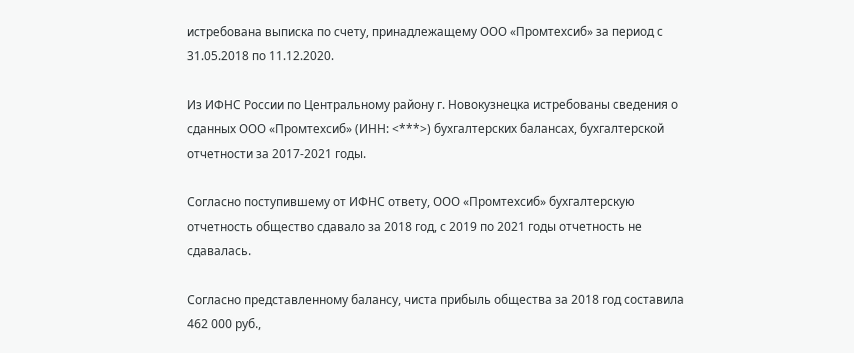истребована выписка по счету, принадлежащему ООО «Промтехсиб» за период с 31.05.2018 по 11.12.2020.

Из ИФНС России по Центральному району г. Новокузнецка истребованы сведения о сданных ООО «Промтехсиб» (ИНН: <***>) бухгалтерских балансах, бухгалтерской отчетности за 2017-2021 годы.

Согласно поступившему от ИФНС ответу, ООО «Промтехсиб» бухгалтерскую отчетность общество сдавало за 2018 год, с 2019 по 2021 годы отчетность не сдавалась.

Согласно представленному балансу, чиста прибыль общества за 2018 год составила 462 000 руб.,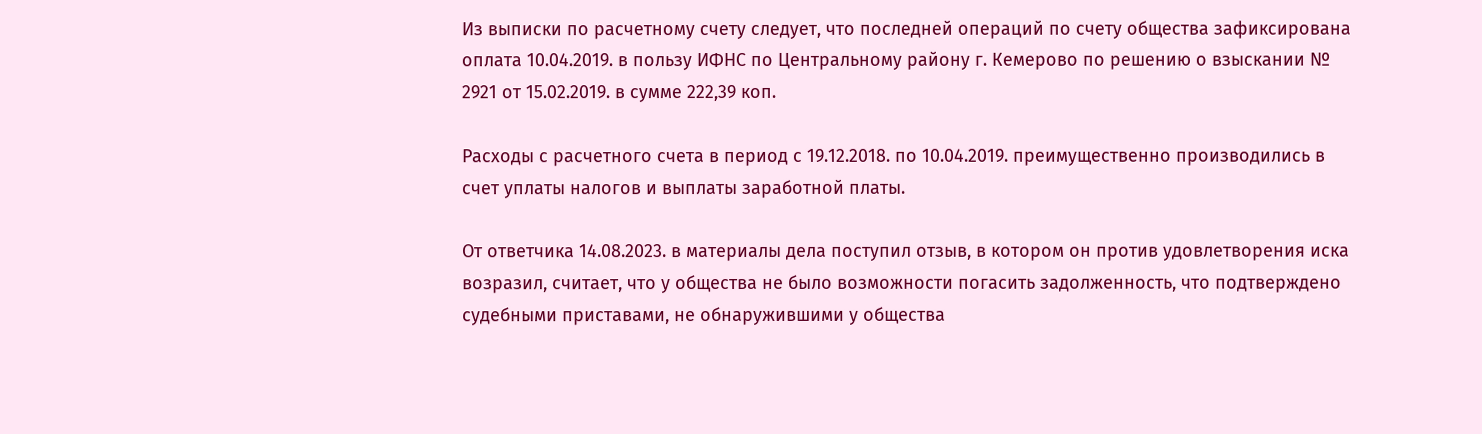Из выписки по расчетному счету следует, что последней операций по счету общества зафиксирована оплата 10.04.2019. в пользу ИФНС по Центральному району г. Кемерово по решению о взыскании № 2921 от 15.02.2019. в сумме 222,39 коп.

Расходы с расчетного счета в период с 19.12.2018. по 10.04.2019. преимущественно производились в счет уплаты налогов и выплаты заработной платы.

От ответчика 14.08.2023. в материалы дела поступил отзыв, в котором он против удовлетворения иска возразил, считает, что у общества не было возможности погасить задолженность, что подтверждено судебными приставами, не обнаружившими у общества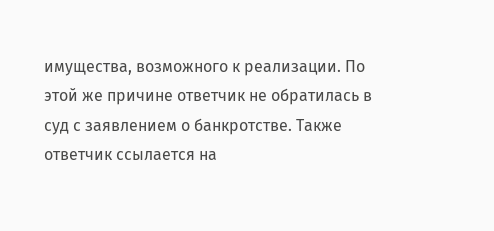имущества, возможного к реализации. По этой же причине ответчик не обратилась в суд с заявлением о банкротстве. Также ответчик ссылается на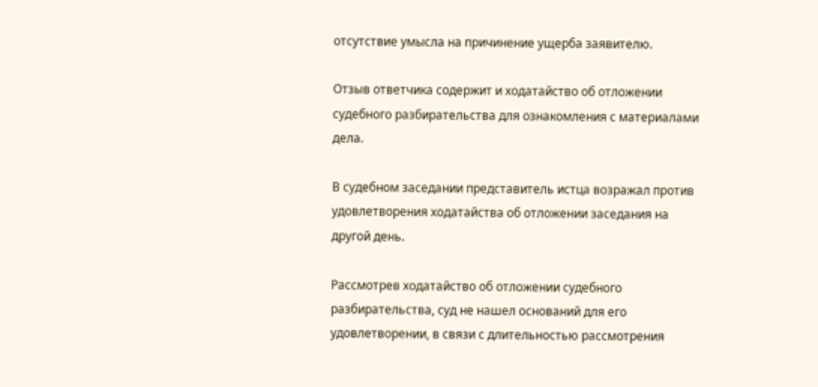отсутствие умысла на причинение ущерба заявителю.

Отзыв ответчика содержит и ходатайство об отложении судебного разбирательства для ознакомления с материалами дела.

В судебном заседании представитель истца возражал против удовлетворения ходатайства об отложении заседания на другой день.

Рассмотрев ходатайство об отложении судебного разбирательства, суд не нашел оснований для его удовлетворении, в связи с длительностью рассмотрения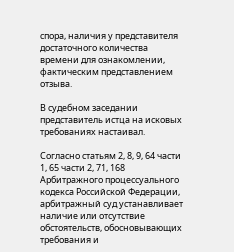спора, наличия у представителя достаточного количества времени для ознакомлении, фактическим представлением отзыва.

В судебном заседании представитель истца на исковых требованиях настаивал.

Согласно статьям 2, 8, 9, 64 части 1, 65 части 2, 71, 168 Арбитражного процессуального кодекса Российской Федерации, арбитражный суд устанавливает наличие или отсутствие обстоятельств, обосновывающих требования и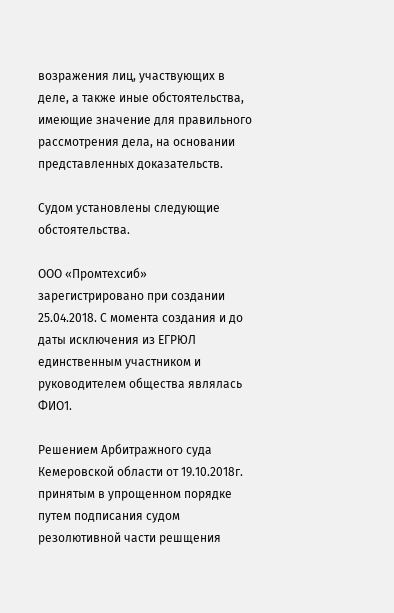возражения лиц, участвующих в деле, а также иные обстоятельства, имеющие значение для правильного рассмотрения дела, на основании представленных доказательств.

Судом установлены следующие обстоятельства.

ООО «Промтехсиб» зарегистрировано при создании 25.04.2018. С момента создания и до даты исключения из ЕГРЮЛ единственным участником и руководителем общества являлась ФИО1.

Решением Арбитражного суда Кемеровской области от 19.10.2018г. принятым в упрощенном порядке путем подписания судом резолютивной части решщения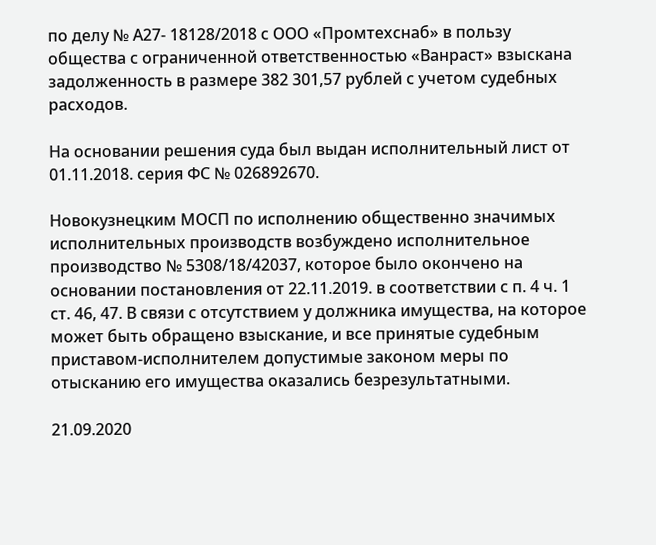по делу № А27- 18128/2018 с ООО «Промтехснаб» в пользу общества с ограниченной ответственностью «Ванраст» взыскана задолженность в размере 382 301,57 рублей с учетом судебных расходов.

На основании решения суда был выдан исполнительный лист от 01.11.2018. серия ФС № 026892670.

Новокузнецким МОСП по исполнению общественно значимых исполнительных производств возбуждено исполнительное производство № 5308/18/42037, которое было окончено на основании постановления от 22.11.2019. в соответствии с п. 4 ч. 1 ст. 46, 47. В связи с отсутствием у должника имущества, на которое может быть обращено взыскание, и все принятые судебным приставом-исполнителем допустимые законом меры по отысканию его имущества оказались безрезультатными.

21.09.2020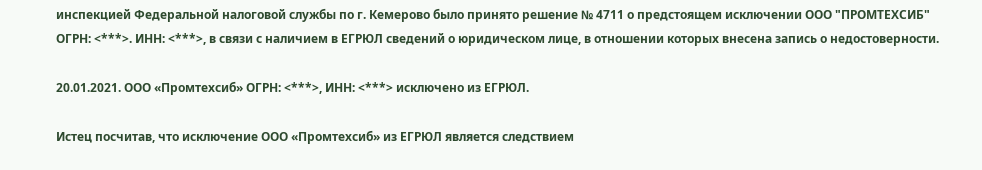инспекцией Федеральной налоговой службы по г. Кемерово было принято решение № 4711 о предстоящем исключении ООО "ПРОМТЕХСИБ" ОГРН: <***>. ИНН: <***>, в связи с наличием в ЕГРЮЛ сведений о юридическом лице, в отношении которых внесена запись о недостоверности.

20.01.2021. ООО «Промтехсиб» ОГРН: <***>, ИНН: <***> исключено из ЕГРЮЛ.

Истец посчитав, что исключение ООО «Промтехсиб» из ЕГРЮЛ является следствием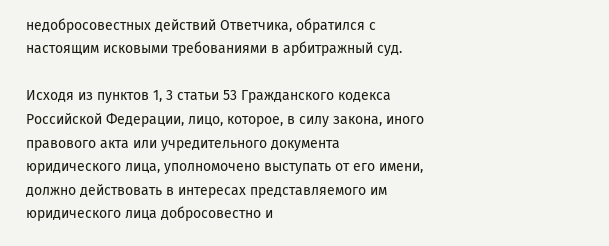недобросовестных действий Ответчика, обратился с настоящим исковыми требованиями в арбитражный суд.

Исходя из пунктов 1, 3 статьи 53 Гражданского кодекса Российской Федерации, лицо, которое, в силу закона, иного правового акта или учредительного документа юридического лица, уполномочено выступать от его имени, должно действовать в интересах представляемого им юридического лица добросовестно и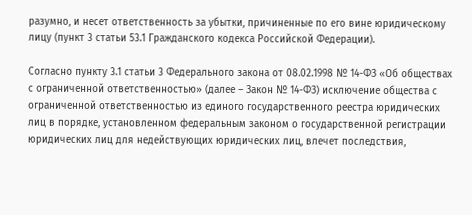разумно, и несет ответственность за убытки, причиненные по его вине юридическому лицу (пункт 3 статьи 53.1 Гражданского кодекса Российской Федерации).

Согласно пункту 3.1 статьи 3 Федерального закона от 08.02.1998 № 14-ФЗ «Об обществах с ограниченной ответственностью» (далее – Закон № 14-ФЗ) исключение общества с ограниченной ответственностью из единого государственного реестра юридических лиц в порядке, установленном федеральным законом о государственной регистрации юридических лиц для недействующих юридических лиц, влечет последствия,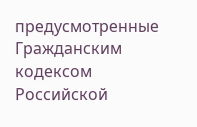предусмотренные Гражданским кодексом Российской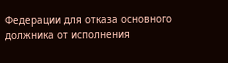Федерации для отказа основного должника от исполнения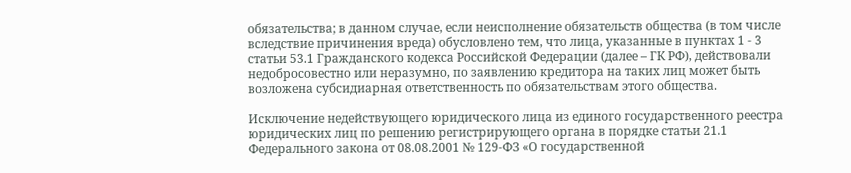обязательства; в данном случае, если неисполнение обязательств общества (в том числе вследствие причинения вреда) обусловлено тем, что лица, указанные в пунктах 1 - 3 статьи 53.1 Гражданского кодекса Российской Федерации (далее – ГК РФ), действовали недобросовестно или неразумно, по заявлению кредитора на таких лиц может быть возложена субсидиарная ответственность по обязательствам этого общества.

Исключение недействующего юридического лица из единого государственного реестра юридических лиц по решению регистрирующего органа в порядке статьи 21.1 Федерального закона от 08.08.2001 № 129-ФЗ «О государственной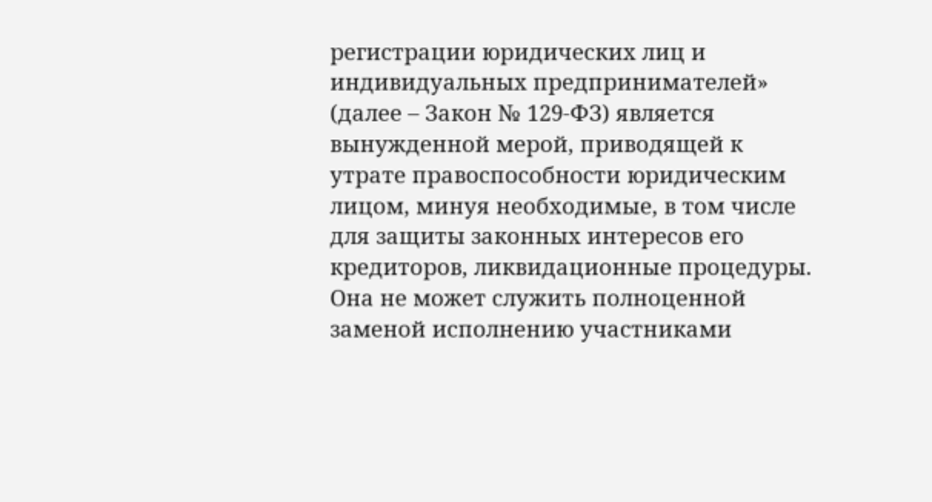регистрации юридических лиц и индивидуальных предпринимателей» (далее – Закон № 129-ФЗ) является вынужденной мерой, приводящей к утрате правоспособности юридическим лицом, минуя необходимые, в том числе для защиты законных интересов его кредиторов, ликвидационные процедуры. Она не может служить полноценной заменой исполнению участниками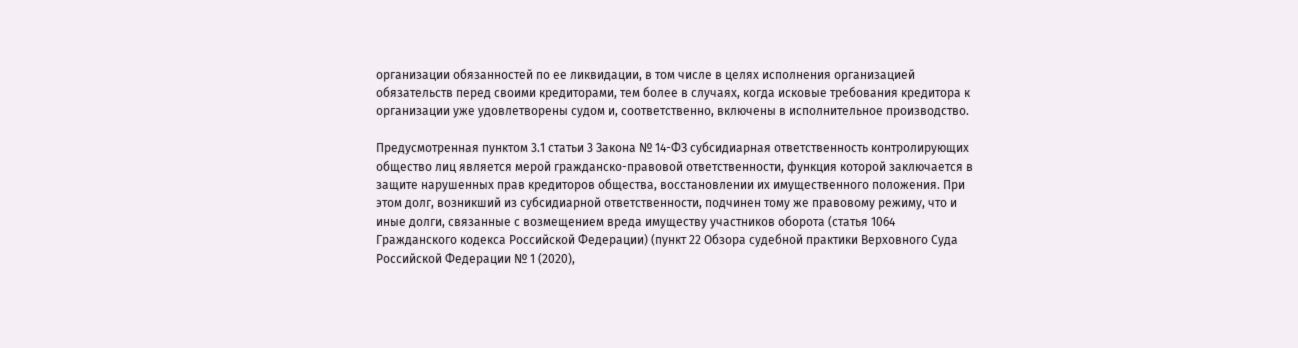организации обязанностей по ее ликвидации, в том числе в целях исполнения организацией обязательств перед своими кредиторами, тем более в случаях, когда исковые требования кредитора к организации уже удовлетворены судом и, соответственно, включены в исполнительное производство.

Предусмотренная пунктом 3.1 статьи 3 Закона № 14-ФЗ субсидиарная ответственность контролирующих общество лиц является мерой гражданско-правовой ответственности, функция которой заключается в защите нарушенных прав кредиторов общества, восстановлении их имущественного положения. При этом долг, возникший из субсидиарной ответственности, подчинен тому же правовому режиму, что и иные долги, связанные с возмещением вреда имуществу участников оборота (статья 1064 Гражданского кодекса Российской Федерации) (пункт 22 Обзора судебной практики Верховного Суда Российской Федерации № 1 (2020),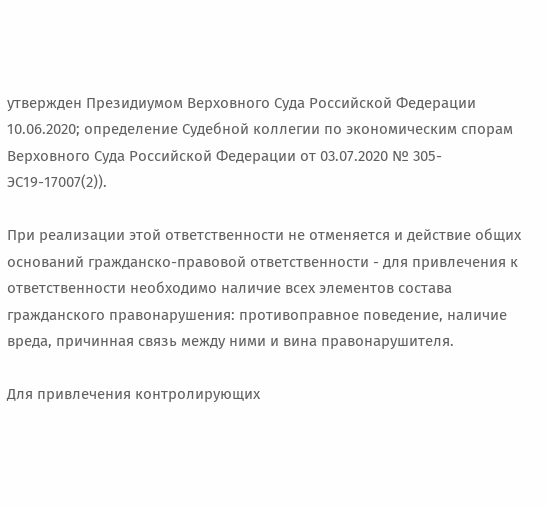утвержден Президиумом Верховного Суда Российской Федерации 10.06.2020; определение Судебной коллегии по экономическим спорам Верховного Суда Российской Федерации от 03.07.2020 № 305-ЭС19-17007(2)).

При реализации этой ответственности не отменяется и действие общих оснований гражданско-правовой ответственности - для привлечения к ответственности необходимо наличие всех элементов состава гражданского правонарушения: противоправное поведение, наличие вреда, причинная связь между ними и вина правонарушителя.

Для привлечения контролирующих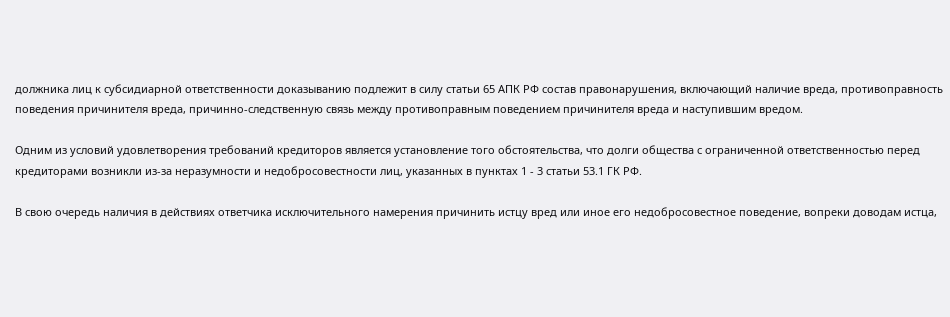должника лиц к субсидиарной ответственности доказыванию подлежит в силу статьи 65 АПК РФ состав правонарушения, включающий наличие вреда, противоправность поведения причинителя вреда, причинно-следственную связь между противоправным поведением причинителя вреда и наступившим вредом.

Одним из условий удовлетворения требований кредиторов является установление того обстоятельства, что долги общества с ограниченной ответственностью перед кредиторами возникли из-за неразумности и недобросовестности лиц, указанных в пунктах 1 - 3 статьи 53.1 ГК РФ.

В свою очередь наличия в действиях ответчика исключительного намерения причинить истцу вред или иное его недобросовестное поведение, вопреки доводам истца,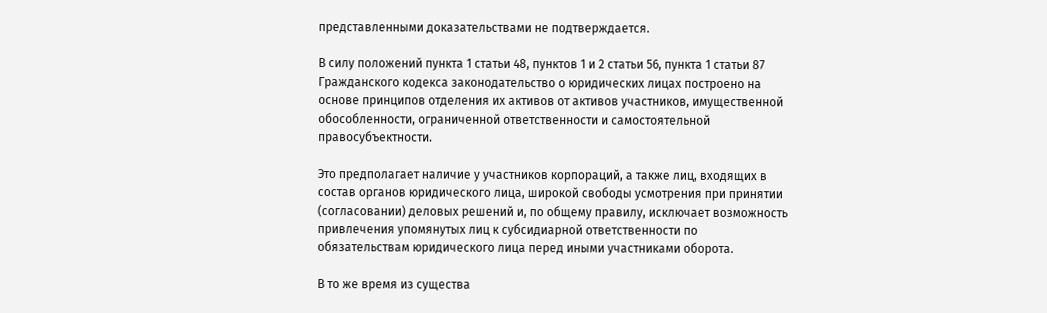представленными доказательствами не подтверждается.

В силу положений пункта 1 статьи 48, пунктов 1 и 2 статьи 56, пункта 1 статьи 87 Гражданского кодекса законодательство о юридических лицах построено на основе принципов отделения их активов от активов участников, имущественной обособленности, ограниченной ответственности и самостоятельной правосубъектности.

Это предполагает наличие у участников корпораций, а также лиц, входящих в состав органов юридического лица, широкой свободы усмотрения при принятии (согласовании) деловых решений и, по общему правилу, исключает возможность привлечения упомянутых лиц к субсидиарной ответственности по обязательствам юридического лица перед иными участниками оборота.

В то же время из существа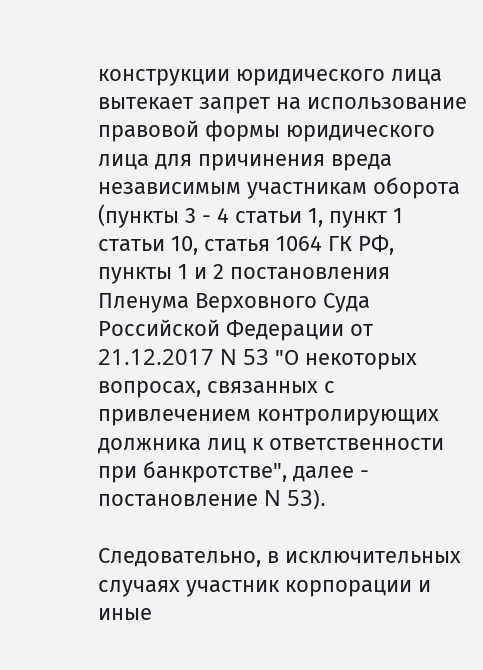конструкции юридического лица вытекает запрет на использование правовой формы юридического лица для причинения вреда независимым участникам оборота (пункты 3 - 4 статьи 1, пункт 1 статьи 10, статья 1064 ГК РФ, пункты 1 и 2 постановления Пленума Верховного Суда Российской Федерации от 21.12.2017 N 53 "О некоторых вопросах, связанных с привлечением контролирующих должника лиц к ответственности при банкротстве", далее - постановление N 53).

Следовательно, в исключительных случаях участник корпорации и иные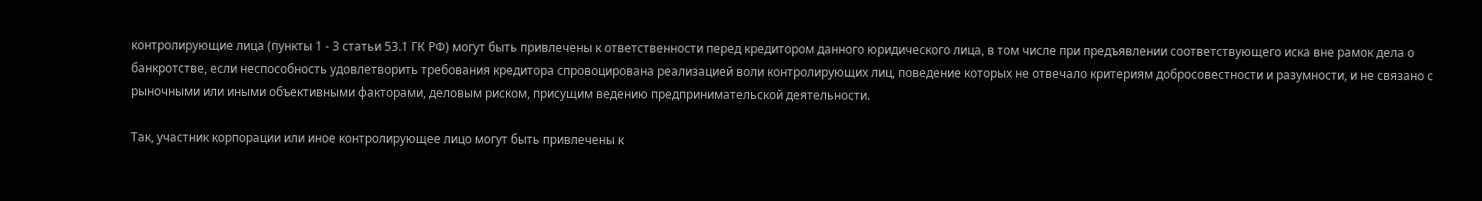контролирующие лица (пункты 1 - 3 статьи 53.1 ГК РФ) могут быть привлечены к ответственности перед кредитором данного юридического лица, в том числе при предъявлении соответствующего иска вне рамок дела о банкротстве, если неспособность удовлетворить требования кредитора спровоцирована реализацией воли контролирующих лиц, поведение которых не отвечало критериям добросовестности и разумности, и не связано с рыночными или иными объективными факторами, деловым риском, присущим ведению предпринимательской деятельности.

Так, участник корпорации или иное контролирующее лицо могут быть привлечены к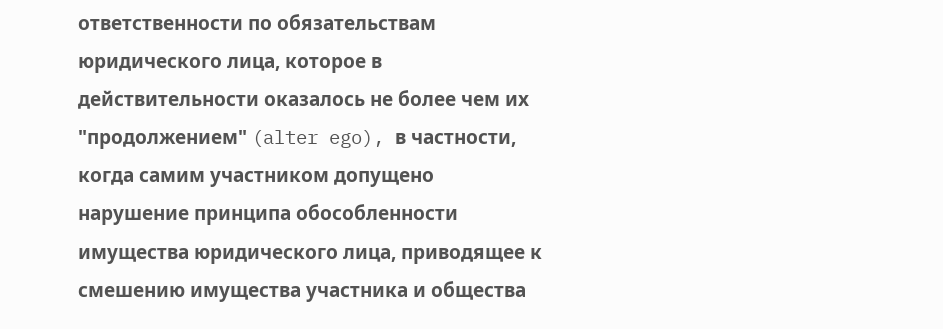ответственности по обязательствам юридического лица, которое в действительности оказалось не более чем их "продолжением" (alter ego), в частности, когда самим участником допущено нарушение принципа обособленности имущества юридического лица, приводящее к смешению имущества участника и общества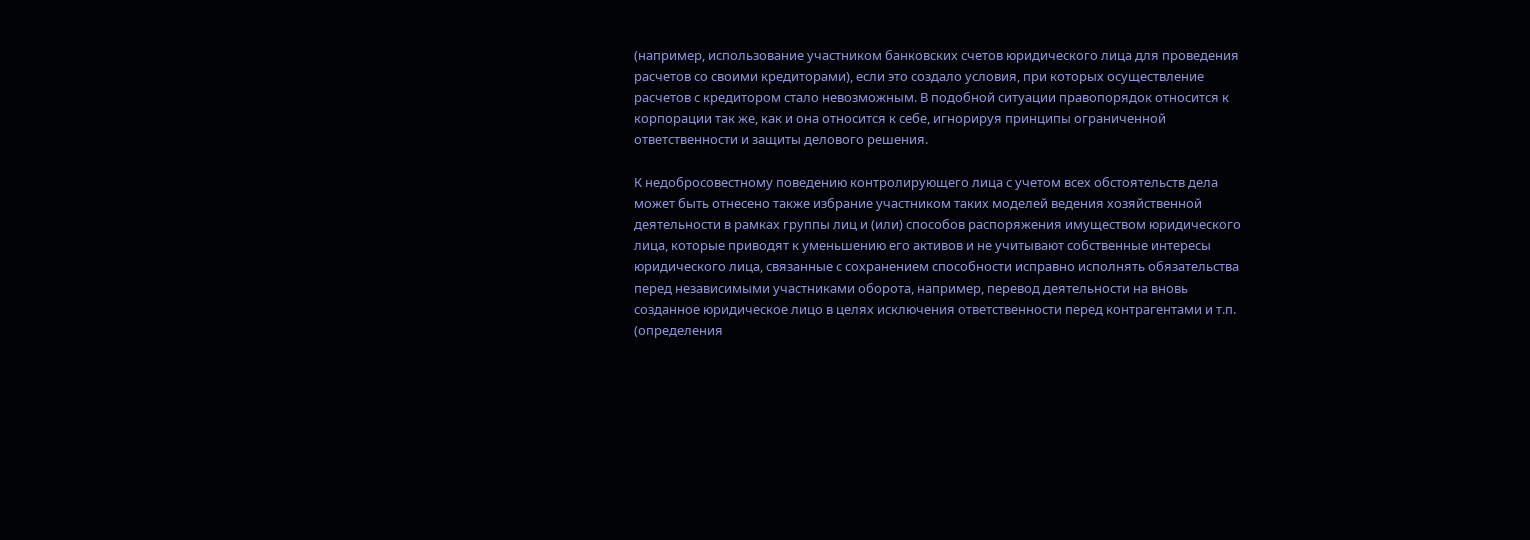(например, использование участником банковских счетов юридического лица для проведения расчетов со своими кредиторами), если это создало условия, при которых осуществление расчетов с кредитором стало невозможным. В подобной ситуации правопорядок относится к корпорации так же, как и она относится к себе, игнорируя принципы ограниченной ответственности и защиты делового решения.

К недобросовестному поведению контролирующего лица с учетом всех обстоятельств дела может быть отнесено также избрание участником таких моделей ведения хозяйственной деятельности в рамках группы лиц и (или) способов распоряжения имуществом юридического лица, которые приводят к уменьшению его активов и не учитывают собственные интересы юридического лица, связанные с сохранением способности исправно исполнять обязательства перед независимыми участниками оборота, например, перевод деятельности на вновь созданное юридическое лицо в целях исключения ответственности перед контрагентами и т.п. (определения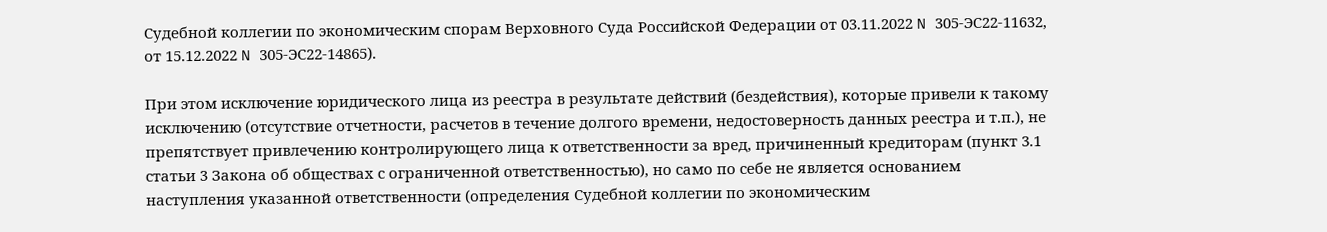Судебной коллегии по экономическим спорам Верховного Суда Российской Федерации от 03.11.2022 N 305-ЭС22-11632, от 15.12.2022 N 305-ЭС22-14865).

При этом исключение юридического лица из реестра в результате действий (бездействия), которые привели к такому исключению (отсутствие отчетности, расчетов в течение долгого времени, недостоверность данных реестра и т.п.), не препятствует привлечению контролирующего лица к ответственности за вред, причиненный кредиторам (пункт 3.1 статьи 3 Закона об обществах с ограниченной ответственностью), но само по себе не является основанием наступления указанной ответственности (определения Судебной коллегии по экономическим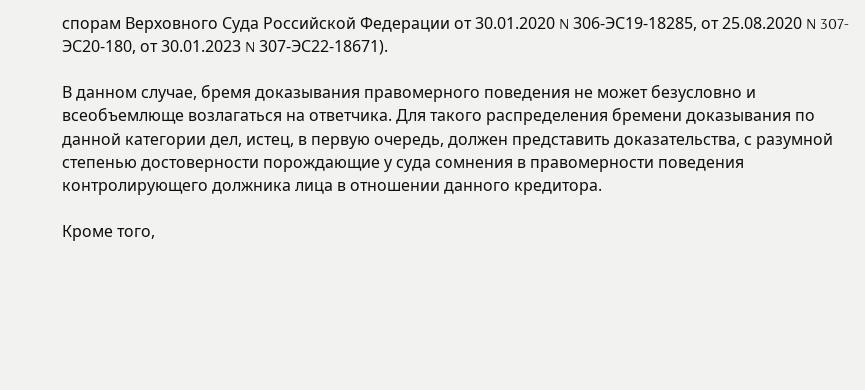спорам Верховного Суда Российской Федерации от 30.01.2020 N 306-ЭС19-18285, от 25.08.2020 N 307-ЭС20-180, от 30.01.2023 N 307-ЭС22-18671).

В данном случае, бремя доказывания правомерного поведения не может безусловно и всеобъемлюще возлагаться на ответчика. Для такого распределения бремени доказывания по данной категории дел, истец, в первую очередь, должен представить доказательства, с разумной степенью достоверности порождающие у суда сомнения в правомерности поведения контролирующего должника лица в отношении данного кредитора.

Кроме того,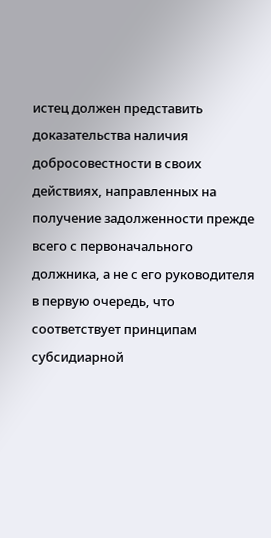истец должен представить доказательства наличия добросовестности в своих действиях, направленных на получение задолженности прежде всего с первоначального должника, а не с его руководителя в первую очередь, что соответствует принципам субсидиарной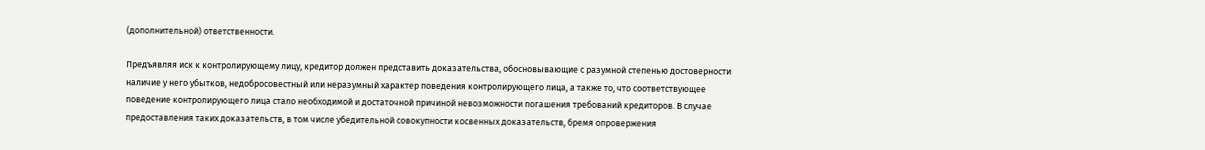(дополнительной) ответственности.

Предъявляя иск к контролирующему лицу, кредитор должен представить доказательства, обосновывающие с разумной степенью достоверности наличие у него убытков, недобросовестный или неразумный характер поведения контролирующего лица, а также то, что соответствующее поведение контролирующего лица стало необходимой и достаточной причиной невозможности погашения требований кредиторов. В случае предоставления таких доказательств, в том числе убедительной совокупности косвенных доказательств, бремя опровержения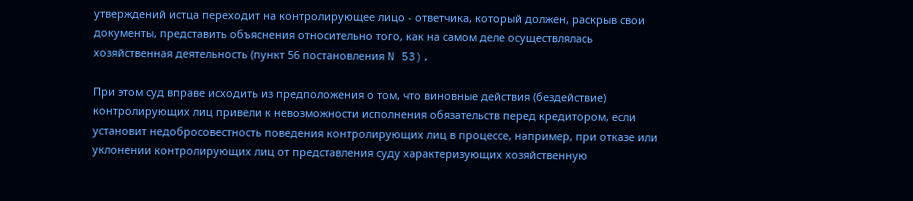утверждений истца переходит на контролирующее лицо - ответчика, который должен, раскрыв свои документы, представить объяснения относительно того, как на самом деле осуществлялась хозяйственная деятельность (пункт 56 постановления N 53).

При этом суд вправе исходить из предположения о том, что виновные действия (бездействие) контролирующих лиц привели к невозможности исполнения обязательств перед кредитором, если установит недобросовестность поведения контролирующих лиц в процессе, например, при отказе или уклонении контролирующих лиц от представления суду характеризующих хозяйственную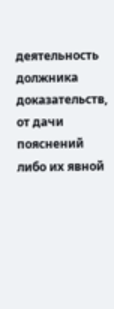деятельность должника доказательств, от дачи пояснений либо их явной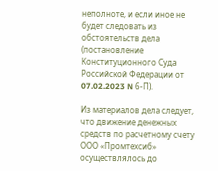неполноте, и если иное не будет следовать из обстоятельств дела (постановление Конституционного Суда Российской Федерации от 07.02.2023 N 6-П).

Из материалов дела следует, что движение денежных средств по расчетному счету ООО «Промтехсиб» осуществлялось до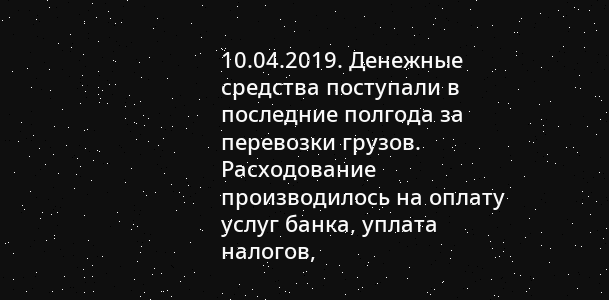10.04.2019. Денежные средства поступали в последние полгода за перевозки грузов. Расходование производилось на оплату услуг банка, уплата налогов,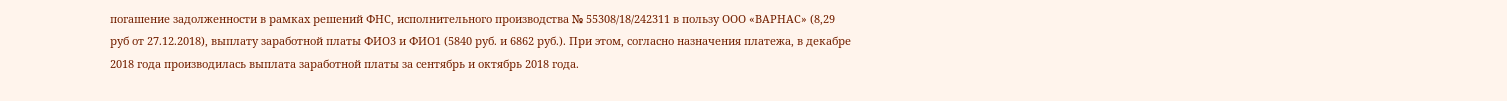погашение задолженности в рамках решений ФНС, исполнительного производства № 55308/18/242311 в пользу ООО «ВАРНАС» (8,29 руб от 27.12.2018), выплату заработной платы ФИО3 и ФИО1 (5840 руб. и 6862 руб.). При этом, согласно назначения платежа, в декабре 2018 года производилась выплата заработной платы за сентябрь и октябрь 2018 года.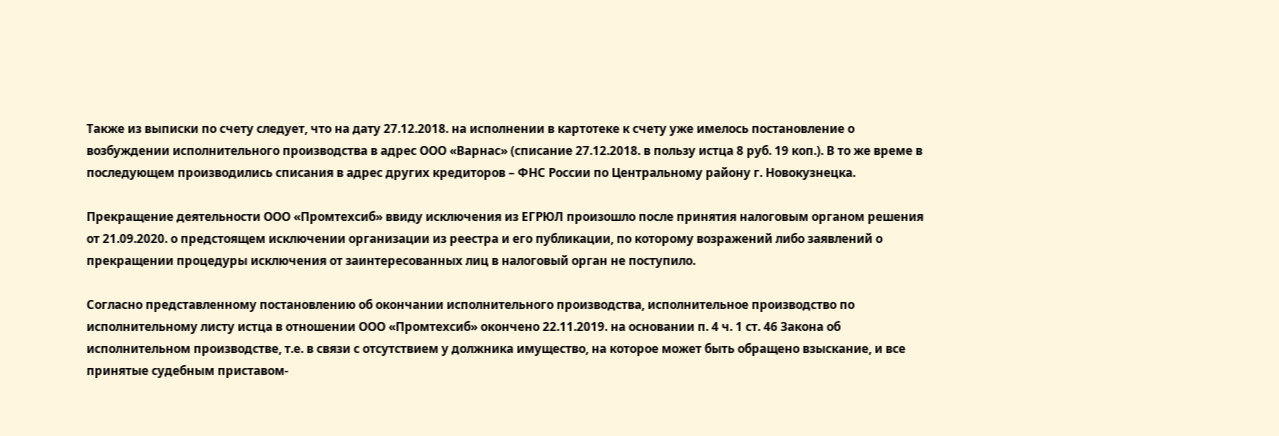Также из выписки по счету следует, что на дату 27.12.2018. на исполнении в картотеке к счету уже имелось постановление о возбуждении исполнительного производства в адрес ООО «Варнас» (списание 27.12.2018. в пользу истца 8 руб. 19 коп.). В то же време в последующем производились списания в адрес других кредиторов – ФНС России по Центральному району г. Новокузнецка.

Прекращение деятельности ООО «Промтехсиб» ввиду исключения из ЕГРЮЛ произошло после принятия налоговым органом решения от 21.09.2020. о предстоящем исключении организации из реестра и его публикации, по которому возражений либо заявлений о прекращении процедуры исключения от заинтересованных лиц в налоговый орган не поступило.

Согласно представленному постановлению об окончании исполнительного производства, исполнительное производство по исполнительному листу истца в отношении ООО «Промтехсиб» окончено 22.11.2019. на основании п. 4 ч. 1 ст. 46 Закона об исполнительном производстве, т.е. в связи с отсутствием у должника имущество, на которое может быть обращено взыскание, и все принятые судебным приставом-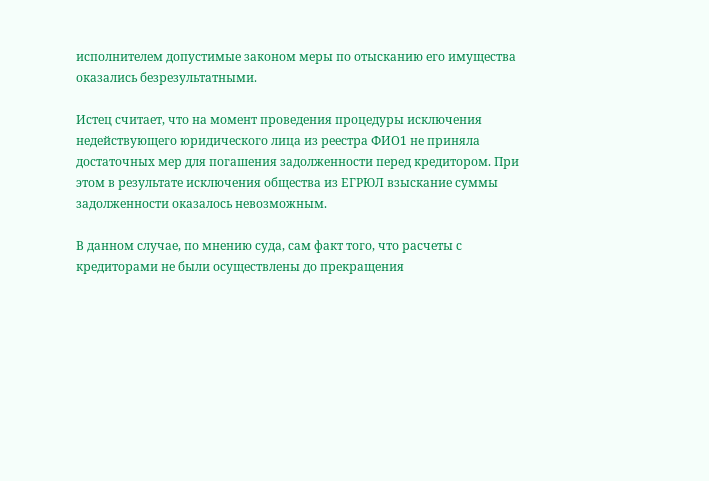исполнителем допустимые законом меры по отысканию его имущества оказались безрезультатными.

Истец считает, что на момент проведения процедуры исключения недействующего юридического лица из реестра ФИО1 не приняла достаточных мер для погашения задолженности перед кредитором. При этом в результате исключения общества из ЕГРЮЛ взыскание суммы задолженности оказалось невозможным.

В данном случае, по мнению суда, сам факт того, что расчеты с кредиторами не были осуществлены до прекращения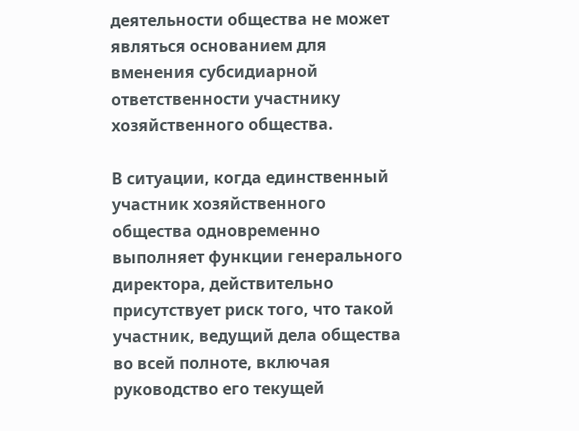деятельности общества не может являться основанием для вменения субсидиарной ответственности участнику хозяйственного общества.

В ситуации, когда единственный участник хозяйственного общества одновременно выполняет функции генерального директора, действительно присутствует риск того, что такой участник, ведущий дела общества во всей полноте, включая руководство его текущей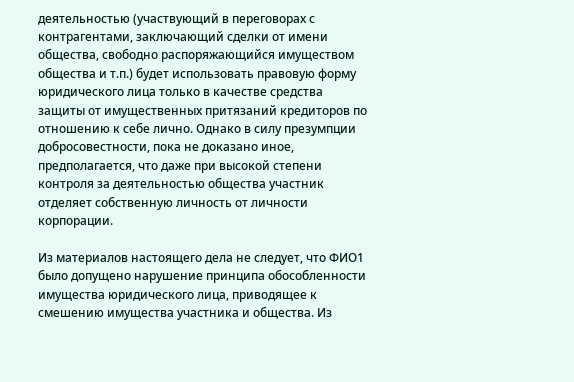деятельностью (участвующий в переговорах с контрагентами, заключающий сделки от имени общества, свободно распоряжающийся имуществом общества и т.п.) будет использовать правовую форму юридического лица только в качестве средства защиты от имущественных притязаний кредиторов по отношению к себе лично. Однако в силу презумпции добросовестности, пока не доказано иное, предполагается, что даже при высокой степени контроля за деятельностью общества участник отделяет собственную личность от личности корпорации.

Из материалов настоящего дела не следует, что ФИО1 было допущено нарушение принципа обособленности имущества юридического лица, приводящее к смешению имущества участника и общества. Из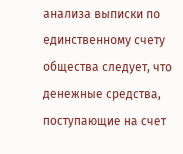анализа выписки по единственному счету общества следует, что денежные средства, поступающие на счет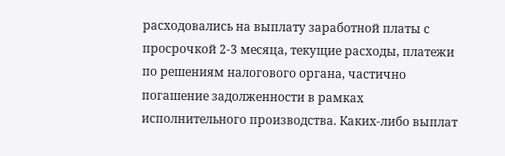расходовались на выплату заработной платы с просрочкой 2-3 месяца, текущие расходы, платежи по решениям налогового органа, частично погашение задолженности в рамках исполнительного производства. Каких-либо выплат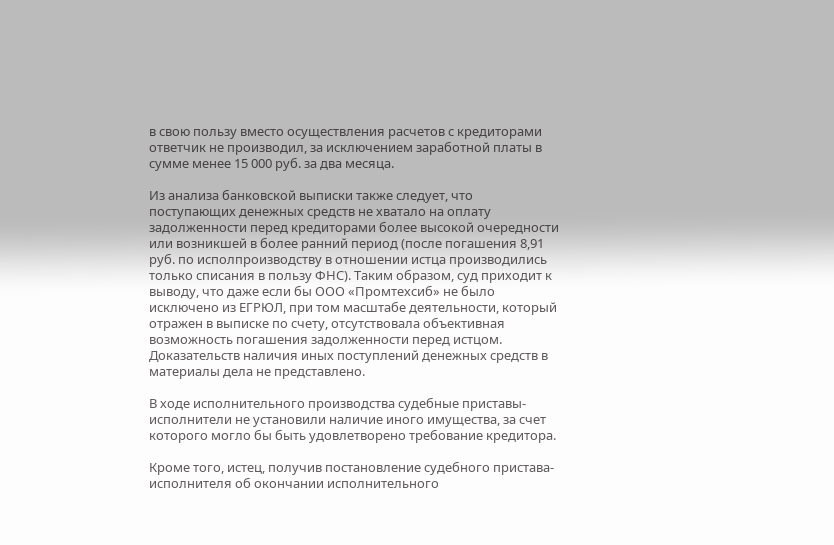в свою пользу вместо осуществления расчетов с кредиторами ответчик не производил, за исключением заработной платы в сумме менее 15 000 руб. за два месяца.

Из анализа банковской выписки также следует, что поступающих денежных средств не хватало на оплату задолженности перед кредиторами более высокой очередности или возникшей в более ранний период (после погашения 8,91 руб. по исполпроизводству в отношении истца производились только списания в пользу ФНС). Таким образом, суд приходит к выводу, что даже если бы ООО «Промтехсиб» не было исключено из ЕГРЮЛ, при том масштабе деятельности, который отражен в выписке по счету, отсутствовала объективная возможность погашения задолженности перед истцом. Доказательств наличия иных поступлений денежных средств в материалы дела не представлено.

В ходе исполнительного производства судебные приставы-исполнители не установили наличие иного имущества, за счет которого могло бы быть удовлетворено требование кредитора.

Кроме того, истец, получив постановление судебного пристава-исполнителя об окончании исполнительного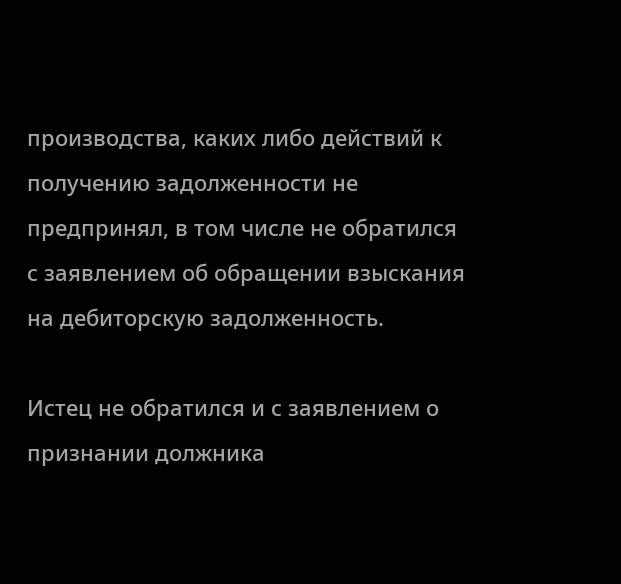производства, каких либо действий к получению задолженности не предпринял, в том числе не обратился с заявлением об обращении взыскания на дебиторскую задолженность.

Истец не обратился и с заявлением о признании должника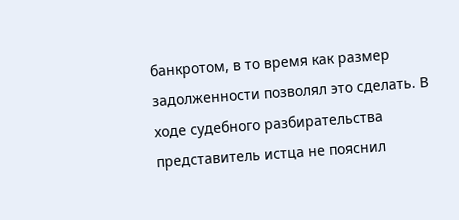банкротом, в то время как размер задолженности позволял это сделать. В ходе судебного разбирательства представитель истца не пояснил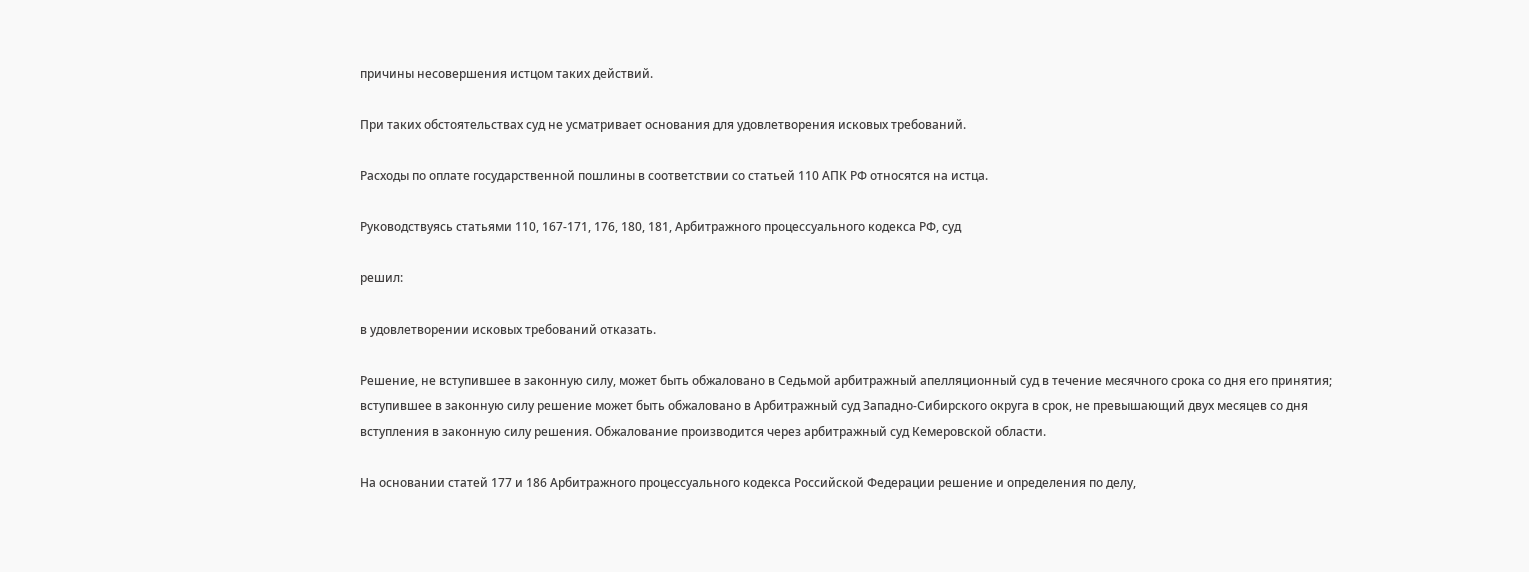причины несовершения истцом таких действий.

При таких обстоятельствах суд не усматривает основания для удовлетворения исковых требований.

Расходы по оплате государственной пошлины в соответствии со статьей 110 АПК РФ относятся на истца.

Руководствуясь статьями 110, 167-171, 176, 180, 181, Арбитражного процессуального кодекса РФ, суд

решил:

в удовлетворении исковых требований отказать.

Решение, не вступившее в законную силу, может быть обжаловано в Седьмой арбитражный апелляционный суд в течение месячного срока со дня его принятия; вступившее в законную силу решение может быть обжаловано в Арбитражный суд Западно-Сибирского округа в срок, не превышающий двух месяцев со дня вступления в законную силу решения. Обжалование производится через арбитражный суд Кемеровской области.

На основании статей 177 и 186 Арбитражного процессуального кодекса Российской Федерации решение и определения по делу,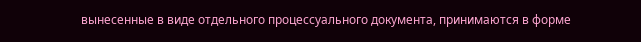вынесенные в виде отдельного процессуального документа, принимаются в форме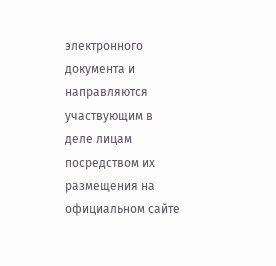электронного документа и направляются участвующим в деле лицам посредством их размещения на официальном сайте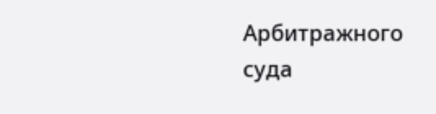Арбитражного суда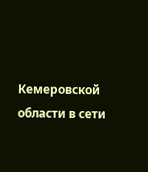Кемеровской области в сети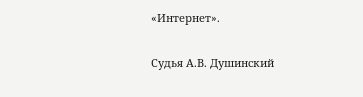«Интернет».

Судья А.В. Душинский